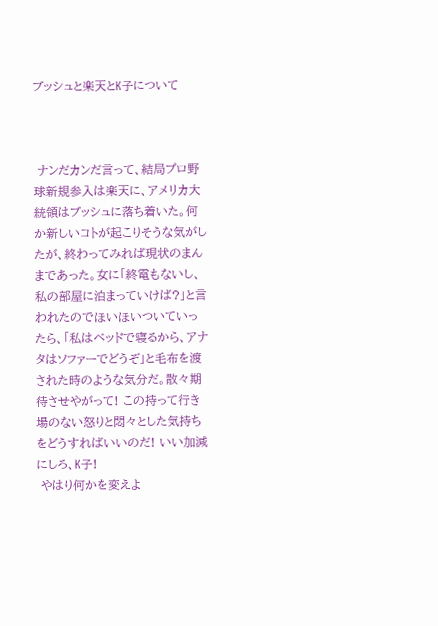ブッシュと楽天とK子について



 ナンだカンだ言って、結局プロ野球新規参入は楽天に、アメリカ大統領はブッシュに落ち着いた。何か新しいコトが起こりそうな気がしたが、終わってみれば現状のまんまであった。女に「終電もないし、私の部屋に泊まっていけば?」と言われたのでほいほいついていったら、「私はベッドで寝るから、アナタはソファーでどうぞ」と毛布を渡された時のような気分だ。散々期待させやがって! この持って行き場のない怒りと悶々とした気持ちをどうすればいいのだ! いい加減にしろ、K子!
 やはり何かを変えよ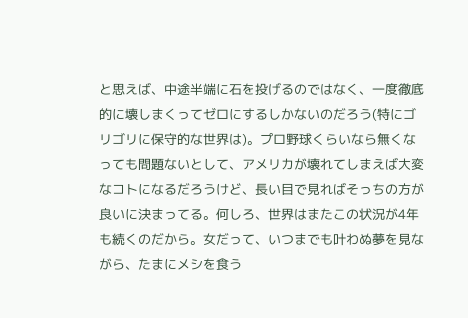と思えば、中途半端に石を投げるのではなく、一度徹底的に壊しまくってゼロにするしかないのだろう(特にゴリゴリに保守的な世界は)。プロ野球くらいなら無くなっても問題ないとして、アメリカが壊れてしまえば大変なコトになるだろうけど、長い目で見ればそっちの方が良いに決まってる。何しろ、世界はまたこの状況が4年も続くのだから。女だって、いつまでも叶わぬ夢を見ながら、たまにメシを食う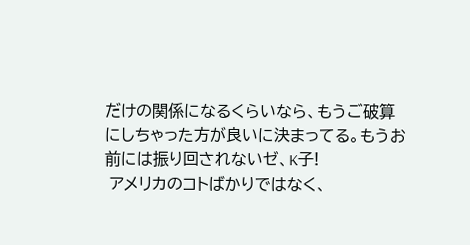だけの関係になるくらいなら、もうご破算にしちゃった方が良いに決まってる。もうお前には振り回されないゼ、K子!
 アメリカのコトばかりではなく、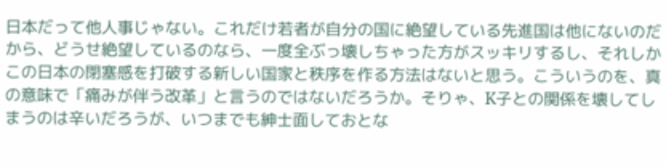日本だって他人事じゃない。これだけ若者が自分の国に絶望している先進国は他にないのだから、どうせ絶望しているのなら、一度全ぶっ壊しちゃった方がスッキリするし、それしか
この日本の閉塞感を打破する新しい国家と秩序を作る方法はないと思う。こういうのを、真の意味で「痛みが伴う改革」と言うのではないだろうか。そりゃ、K子との関係を壊してしまうのは辛いだろうが、いつまでも紳士面しておとな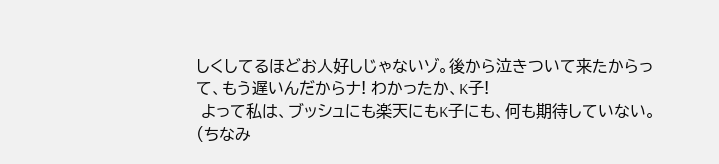しくしてるほどお人好しじゃないゾ。後から泣きついて来たからって、もう遅いんだからナ! わかったか、K子!
 よって私は、ブッシュにも楽天にもK子にも、何も期待していない。
(ちなみ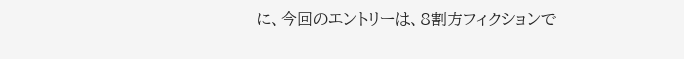に、今回のエントリーは、8割方フィクションで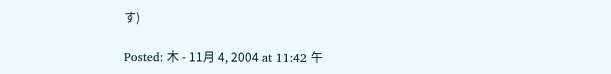す)

Posted: 木 - 11月 4, 2004 at 11:42 午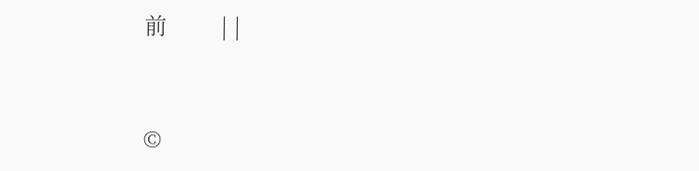前         | |


©